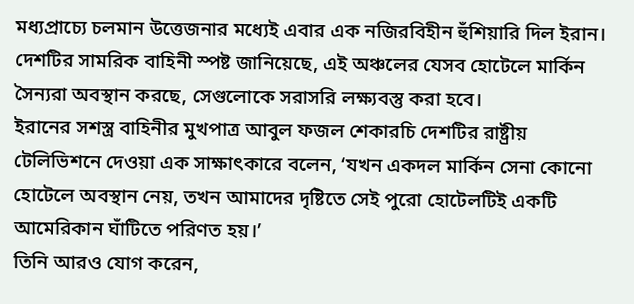মধ্যপ্রাচ্যে চলমান উত্তেজনার মধ্যেই এবার এক নজিরবিহীন হুঁশিয়ারি দিল ইরান। দেশটির সামরিক বাহিনী স্পষ্ট জানিয়েছে, এই অঞ্চলের যেসব হোটেলে মার্কিন সৈন্যরা অবস্থান করছে, সেগুলোকে সরাসরি লক্ষ্যবস্তু করা হবে।
ইরানের সশস্ত্র বাহিনীর মুখপাত্র আবুল ফজল শেকারচি দেশটির রাষ্ট্রীয় টেলিভিশনে দেওয়া এক সাক্ষাৎকারে বলেন, ‘যখন একদল মার্কিন সেনা কোনো হোটেলে অবস্থান নেয়, তখন আমাদের দৃষ্টিতে সেই পুরো হোটেলটিই একটি আমেরিকান ঘাঁটিতে পরিণত হয়।’
তিনি আরও যোগ করেন,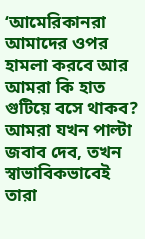‘আমেরিকানরা আমাদের ওপর হামলা করবে আর আমরা কি হাত গুটিয়ে বসে থাকব? আমরা যখন পাল্টা জবাব দেব, তখন স্বাভাবিকভাবেই তারা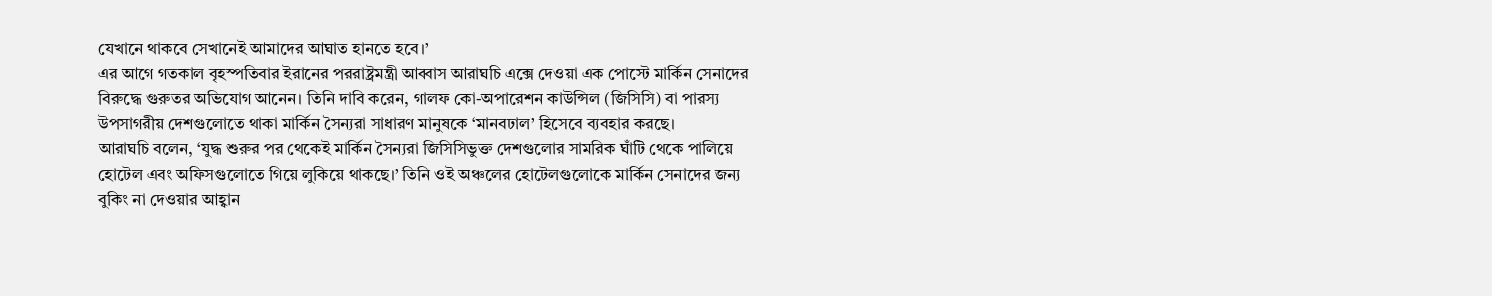যেখানে থাকবে সেখানেই আমাদের আঘাত হানতে হবে।’
এর আগে গতকাল বৃহস্পতিবার ইরানের পররাষ্ট্রমন্ত্রী আব্বাস আরাঘচি এক্সে দেওয়া এক পোস্টে মার্কিন সেনাদের বিরুদ্ধে গুরুতর অভিযোগ আনেন। তিনি দাবি করেন, গালফ কো-অপারেশন কাউন্সিল (জিসিসি) বা পারস্য উপসাগরীয় দেশগুলোতে থাকা মার্কিন সৈন্যরা সাধারণ মানুষকে ‘মানবঢাল’ হিসেবে ব্যবহার করছে।
আরাঘচি বলেন, ‘যুদ্ধ শুরুর পর থেকেই মার্কিন সৈন্যরা জিসিসিভুক্ত দেশগুলোর সামরিক ঘাঁটি থেকে পালিয়ে হোটেল এবং অফিসগুলোতে গিয়ে লুকিয়ে থাকছে।’ তিনি ওই অঞ্চলের হোটেলগুলোকে মার্কিন সেনাদের জন্য বুকিং না দেওয়ার আহ্বান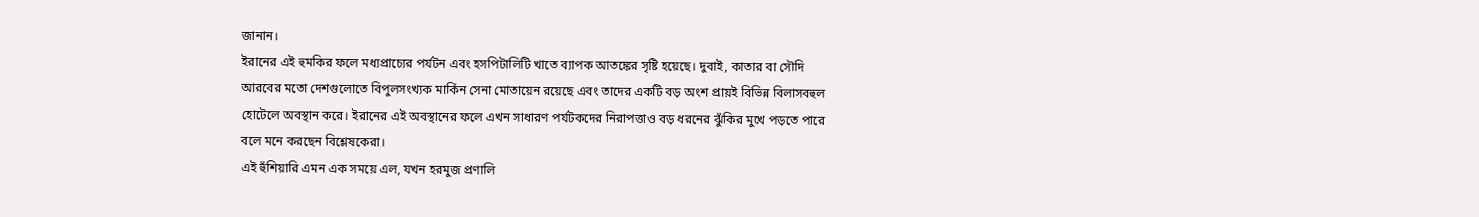জানান।
ইরানের এই হুমকির ফলে মধ্যপ্রাচ্যের পর্যটন এবং হসপিটালিটি খাতে ব্যাপক আতঙ্কের সৃষ্টি হয়েছে। দুবাই, কাতার বা সৌদি আরবের মতো দেশগুলোতে বিপুলসংখ্যক মার্কিন সেনা মোতায়েন রয়েছে এবং তাদের একটি বড় অংশ প্রায়ই বিভিন্ন বিলাসবহুল হোটেলে অবস্থান করে। ইরানের এই অবস্থানের ফলে এখন সাধারণ পর্যটকদের নিরাপত্তাও বড় ধরনের ঝুঁকির মুখে পড়তে পারে বলে মনে করছেন বিশ্লেষকেরা।
এই হুঁশিয়ারি এমন এক সময়ে এল, যখন হরমুজ প্রণালি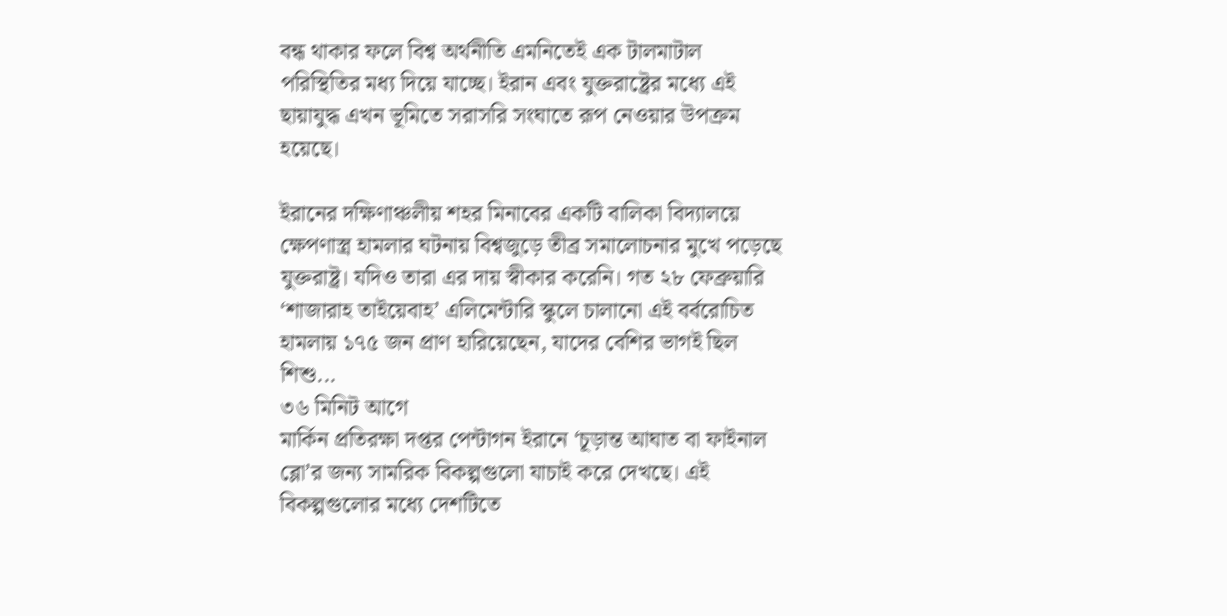বন্ধ থাকার ফলে বিশ্ব অর্থনীতি এমনিতেই এক টালমাটাল পরিস্থিতির মধ্য দিয়ে যাচ্ছে। ইরান এবং যুক্তরাষ্ট্রের মধ্যে এই ছায়াযুদ্ধ এখন ভূমিতে সরাসরি সংঘাতে রূপ নেওয়ার উপক্রম হয়েছে।

ইরানের দক্ষিণাঞ্চলীয় শহর মিনাবের একটি বালিকা বিদ্যালয়ে ক্ষেপণাস্ত্র হামলার ঘটনায় বিশ্বজুড়ে তীব্র সমালোচনার মুখে পড়েছে যুক্তরাষ্ট্র। যদিও তারা এর দায় স্বীকার করেনি। গত ২৮ ফেব্রুয়ারি ‘শাজারাহ তাইয়েবাহ’ এলিমেন্টারি স্কুলে চালানো এই বর্বরোচিত হামলায় ১৭৫ জন প্রাণ হারিয়েছেন, যাদের বেশির ভাগই ছিল শিশু...
৩৬ মিনিট আগে
মার্কিন প্রতিরক্ষা দপ্তর পেন্টাগন ইরানে ‘চূড়ান্ত আঘাত বা ফাইনাল ব্লো’র জন্য সামরিক বিকল্পগুলো যাচাই করে দেখছে। এই বিকল্পগুলোর মধ্যে দেশটিতে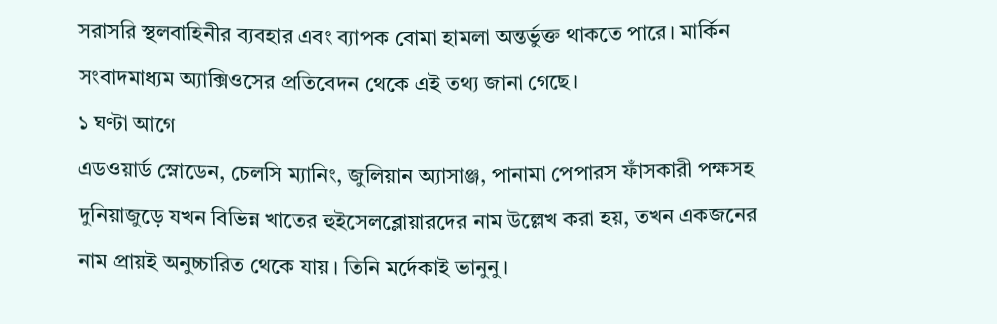সরাসরি স্থলবাহিনীর ব্যবহার এবং ব্যাপক বোমা হামলা অন্তর্ভুক্ত থাকতে পারে। মার্কিন সংবাদমাধ্যম অ্যাক্সিওসের প্রতিবেদন থেকে এই তথ্য জানা গেছে।
১ ঘণ্টা আগে
এডওয়ার্ড স্নোডেন, চেলসি ম্যানিং, জুলিয়ান অ্যাসাঞ্জ, পানামা পেপারস ফাঁসকারী পক্ষসহ দুনিয়াজুড়ে যখন বিভিন্ন খাতের হুইসেলব্লোয়ারদের নাম উল্লেখ করা হয়, তখন একজনের নাম প্রায়ই অনুচ্চারিত থেকে যায়। তিনি মর্দেকাই ভানুনু।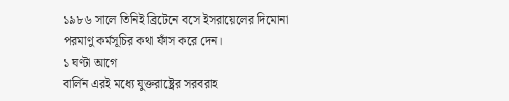১৯৮৬ সালে তিনিই ব্রিটেনে বসে ইসরায়েলের দিমোনা পরমাণু কর্মসূচির কথা ফাঁস করে দেন।
১ ঘণ্টা আগে
বার্লিন এরই মধ্যে যুক্তরাষ্ট্রের সরবরাহ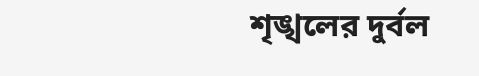শৃঙ্খলের দুর্বল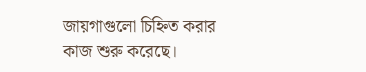জায়গাগুলো চিহ্নিত করার কাজ শুরু করেছে।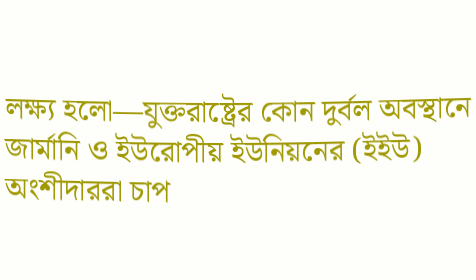লক্ষ্য হলো—যুক্তরাষ্ট্রের কোন দুর্বল অবস্থানে জার্মানি ও ইউরোপীয় ইউনিয়নের (ইইউ) অংশীদাররা চাপ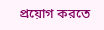প্রয়োগ করতে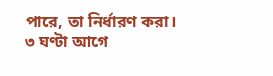পারে, তা নির্ধারণ করা।
৩ ঘণ্টা আগে